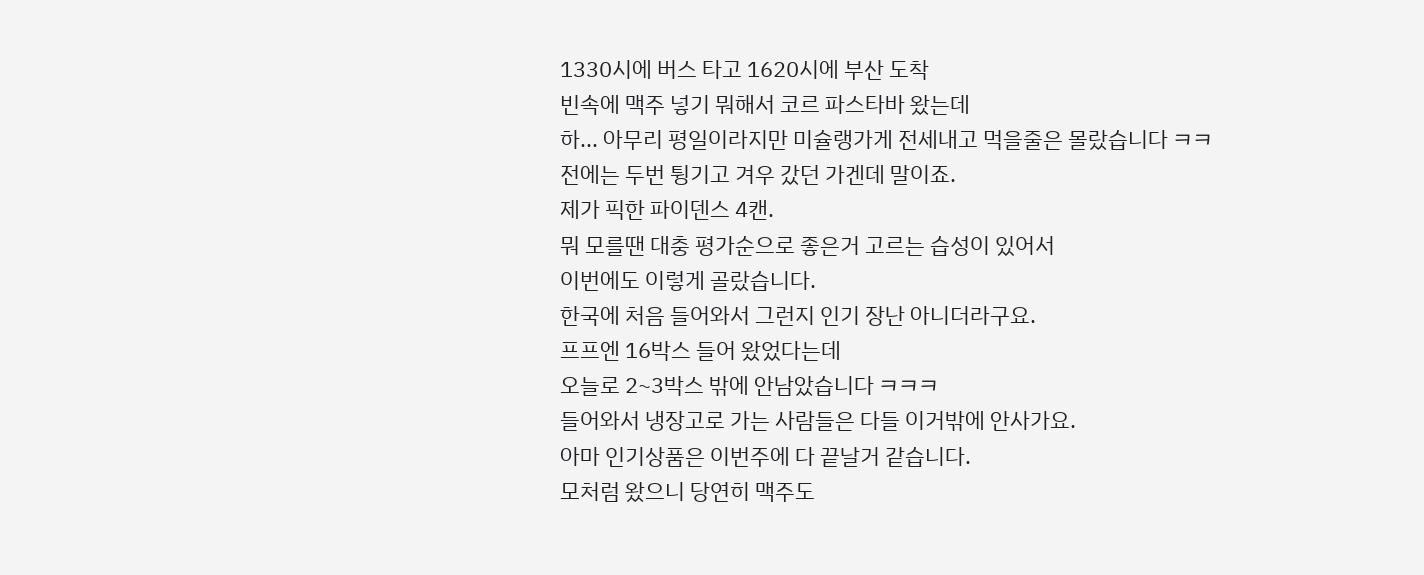1330시에 버스 타고 1620시에 부산 도착
빈속에 맥주 넣기 뭐해서 코르 파스타바 왔는데
하... 아무리 평일이라지만 미슐랭가게 전세내고 먹을줄은 몰랐습니다 ㅋㅋ
전에는 두번 튕기고 겨우 갔던 가겐데 말이죠.
제가 픽한 파이덴스 4캔.
뭐 모를땐 대충 평가순으로 좋은거 고르는 습성이 있어서
이번에도 이렇게 골랐습니다.
한국에 처음 들어와서 그런지 인기 장난 아니더라구요.
프프엔 16박스 들어 왔었다는데
오늘로 2~3박스 밖에 안남았습니다 ㅋㅋㅋ
들어와서 냉장고로 가는 사람들은 다들 이거밖에 안사가요.
아마 인기상품은 이번주에 다 끝날거 같습니다.
모처럼 왔으니 당연히 맥주도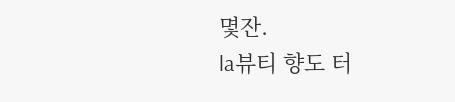몇잔.
la뷰티 향도 터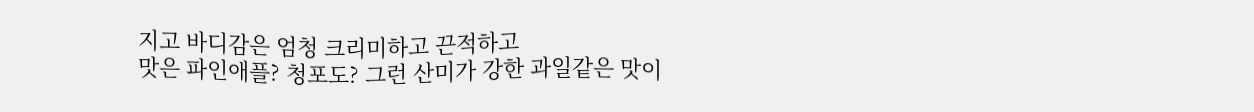지고 바디감은 엄청 크리미하고 끈적하고
맛은 파인애플? 청포도? 그런 산미가 강한 과일같은 맛이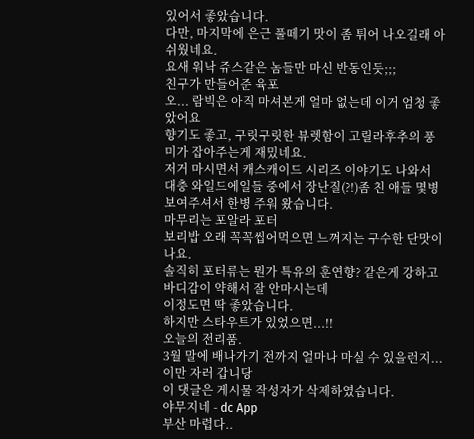있어서 좋았습니다.
다만, 마지막에 은근 풀떼기 맛이 좀 튀어 나오길래 아쉬웠네요.
요새 워낙 쥬스같은 놈들만 마신 반동인듯;;;
친구가 만들어준 육포
오... 람빅은 아직 마셔본게 얼마 없는데 이거 엄청 좋았어요
향기도 좋고, 구릿구릿한 뷰렛함이 고릴라후추의 풍미가 잡아주는게 재밌네요.
저거 마시면서 캐스캐이드 시리즈 이야기도 나와서
대충 와일드에일들 중에서 장난질(?!)좀 친 애들 몇병 보여주셔서 한병 주워 왔습니다.
마무리는 포알라 포터
보리밥 오래 꼭꼭씹어먹으면 느껴지는 구수한 단맛이 나요.
솔직히 포터류는 뭔가 특유의 훈연향? 같은게 강하고 바디감이 약해서 잘 안마시는데
이정도면 딱 좋았습니다.
하지만 스타우트가 있었으면...!!
오늘의 전리품.
3월 말에 배나가기 전까지 얼마나 마실 수 있을런지...
이만 자러 갑니당
이 댓글은 게시물 작성자가 삭제하였습니다.
야무지네 - dc App
부산 마렵다..